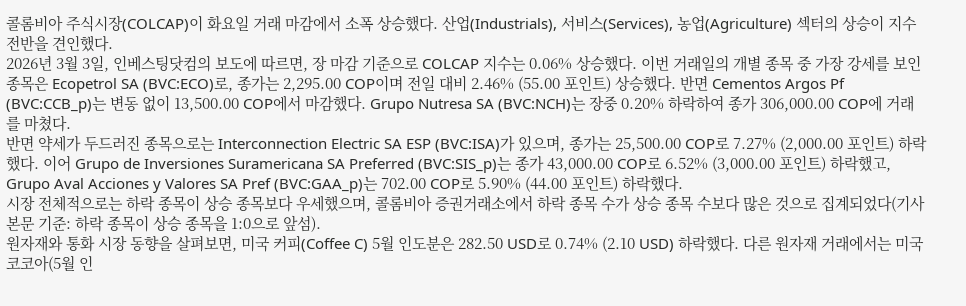콜롬비아 주식시장(COLCAP)이 화요일 거래 마감에서 소폭 상승했다. 산업(Industrials), 서비스(Services), 농업(Agriculture) 섹터의 상승이 지수 전반을 견인했다.
2026년 3월 3일, 인베스팅닷컴의 보도에 따르면, 장 마감 기준으로 COLCAP 지수는 0.06% 상승했다. 이번 거래일의 개별 종목 중 가장 강세를 보인 종목은 Ecopetrol SA (BVC:ECO)로, 종가는 2,295.00 COP이며 전일 대비 2.46% (55.00 포인트) 상승했다. 반면 Cementos Argos Pf (BVC:CCB_p)는 변동 없이 13,500.00 COP에서 마감했다. Grupo Nutresa SA (BVC:NCH)는 장중 0.20% 하락하여 종가 306,000.00 COP에 거래를 마쳤다.
반면 약세가 두드러진 종목으로는 Interconnection Electric SA ESP (BVC:ISA)가 있으며, 종가는 25,500.00 COP로 7.27% (2,000.00 포인트) 하락했다. 이어 Grupo de Inversiones Suramericana SA Preferred (BVC:SIS_p)는 종가 43,000.00 COP로 6.52% (3,000.00 포인트) 하락했고, Grupo Aval Acciones y Valores SA Pref (BVC:GAA_p)는 702.00 COP로 5.90% (44.00 포인트) 하락했다.
시장 전체적으로는 하락 종목이 상승 종목보다 우세했으며, 콜롬비아 증권거래소에서 하락 종목 수가 상승 종목 수보다 많은 것으로 집계되었다(기사 본문 기준: 하락 종목이 상승 종목을 1:0으로 앞섬).
원자재와 통화 시장 동향을 살펴보면, 미국 커피(Coffee C) 5월 인도분은 282.50 USD로 0.74% (2.10 USD) 하락했다. 다른 원자재 거래에서는 미국 코코아(5월 인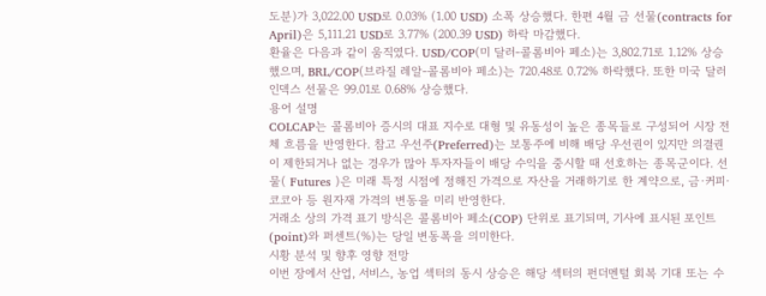도분)가 3,022.00 USD로 0.03% (1.00 USD) 소폭 상승했다. 한편 4월 금 선물(contracts for April)은 5,111.21 USD로 3.77% (200.39 USD) 하락 마감했다.
환율은 다음과 같이 움직였다. USD/COP(미 달러-콜롬비아 페소)는 3,802.71로 1.12% 상승했으며, BRL/COP(브라질 레알-콜롬비아 페소)는 720.48로 0.72% 하락했다. 또한 미국 달러 인덱스 선물은 99.01로 0.68% 상승했다.
용어 설명
COLCAP는 콜롬비아 증시의 대표 지수로 대형 및 유동성이 높은 종목들로 구성되어 시장 전체 흐름을 반영한다. 참고 우선주(Preferred)는 보통주에 비해 배당 우선권이 있지만 의결권이 제한되거나 없는 경우가 많아 투자자들이 배당 수익을 중시할 때 선호하는 종목군이다. 선물( Futures )은 미래 특정 시점에 정해진 가격으로 자산을 거래하기로 한 계약으로, 금·커피·코코아 등 원자재 가격의 변동을 미리 반영한다.
거래소 상의 가격 표기 방식은 콜롬비아 페소(COP) 단위로 표기되며, 기사에 표시된 포인트(point)와 퍼센트(%)는 당일 변동폭을 의미한다.
시황 분석 및 향후 영향 전망
이번 장에서 산업, 서비스, 농업 섹터의 동시 상승은 해당 섹터의 펀더멘털 회복 기대 또는 수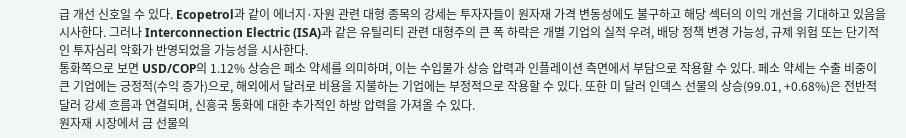급 개선 신호일 수 있다. Ecopetrol과 같이 에너지·자원 관련 대형 종목의 강세는 투자자들이 원자재 가격 변동성에도 불구하고 해당 섹터의 이익 개선을 기대하고 있음을 시사한다. 그러나 Interconnection Electric (ISA)과 같은 유틸리티 관련 대형주의 큰 폭 하락은 개별 기업의 실적 우려, 배당 정책 변경 가능성, 규제 위험 또는 단기적인 투자심리 악화가 반영되었을 가능성을 시사한다.
통화쪽으로 보면 USD/COP의 1.12% 상승은 페소 약세를 의미하며, 이는 수입물가 상승 압력과 인플레이션 측면에서 부담으로 작용할 수 있다. 페소 약세는 수출 비중이 큰 기업에는 긍정적(수익 증가)으로, 해외에서 달러로 비용을 지불하는 기업에는 부정적으로 작용할 수 있다. 또한 미 달러 인덱스 선물의 상승(99.01, +0.68%)은 전반적 달러 강세 흐름과 연결되며, 신흥국 통화에 대한 추가적인 하방 압력을 가져올 수 있다.
원자재 시장에서 금 선물의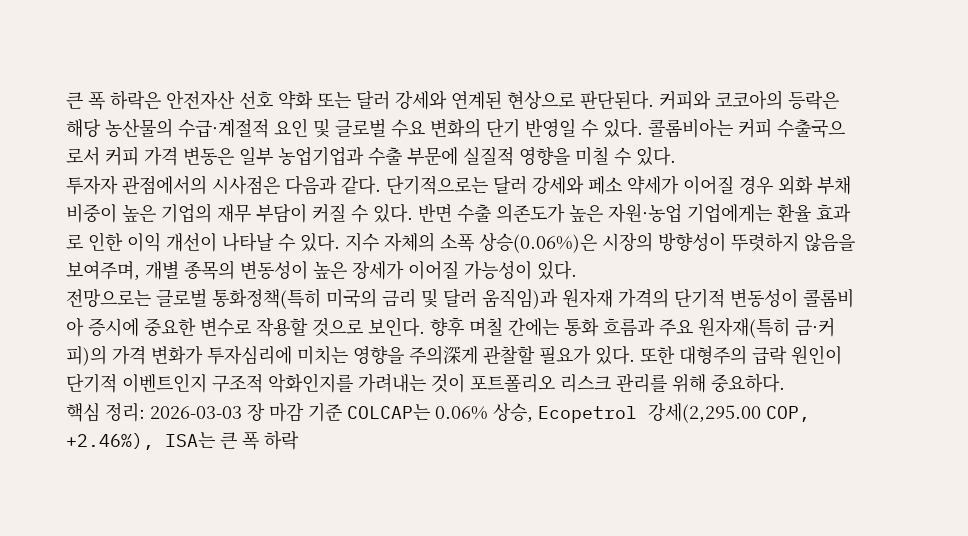큰 폭 하락은 안전자산 선호 약화 또는 달러 강세와 연계된 현상으로 판단된다. 커피와 코코아의 등락은 해당 농산물의 수급·계절적 요인 및 글로벌 수요 변화의 단기 반영일 수 있다. 콜롬비아는 커피 수출국으로서 커피 가격 변동은 일부 농업기업과 수출 부문에 실질적 영향을 미칠 수 있다.
투자자 관점에서의 시사점은 다음과 같다. 단기적으로는 달러 강세와 페소 약세가 이어질 경우 외화 부채 비중이 높은 기업의 재무 부담이 커질 수 있다. 반면 수출 의존도가 높은 자원·농업 기업에게는 환율 효과로 인한 이익 개선이 나타날 수 있다. 지수 자체의 소폭 상승(0.06%)은 시장의 방향성이 뚜렷하지 않음을 보여주며, 개별 종목의 변동성이 높은 장세가 이어질 가능성이 있다.
전망으로는 글로벌 통화정책(특히 미국의 금리 및 달러 움직임)과 원자재 가격의 단기적 변동성이 콜롬비아 증시에 중요한 변수로 작용할 것으로 보인다. 향후 며칠 간에는 통화 흐름과 주요 원자재(특히 금·커피)의 가격 변화가 투자심리에 미치는 영향을 주의深게 관찰할 필요가 있다. 또한 대형주의 급락 원인이 단기적 이벤트인지 구조적 악화인지를 가려내는 것이 포트폴리오 리스크 관리를 위해 중요하다.
핵심 정리: 2026-03-03 장 마감 기준 COLCAP는 0.06% 상승, Ecopetrol 강세(2,295.00 COP, +2.46%), ISA는 큰 폭 하락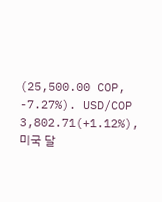(25,500.00 COP, -7.27%). USD/COP 3,802.71(+1.12%), 미국 달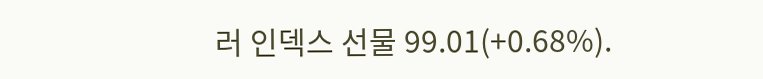러 인덱스 선물 99.01(+0.68%).